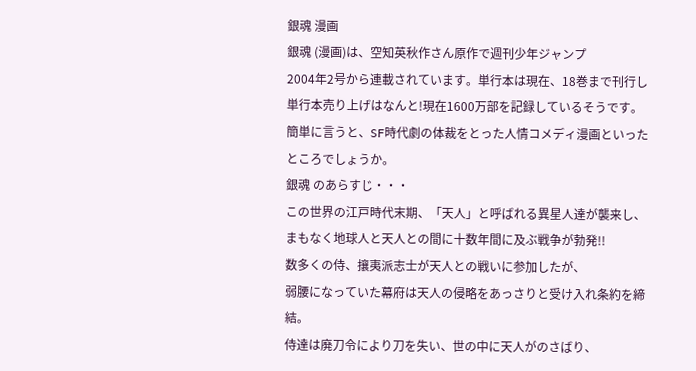銀魂 漫画
銀魂 (漫画)は、空知英秋作さん原作で週刊少年ジャンプ
2004年2号から連載されています。単行本は現在、18巻まで刊行し
単行本売り上げはなんと!現在1600万部を記録しているそうです。
簡単に言うと、SF時代劇の体裁をとった人情コメディ漫画といったところでしょうか。
銀魂 のあらすじ・・・
この世界の江戸時代末期、「天人」と呼ばれる異星人達が襲来し、
まもなく地球人と天人との間に十数年間に及ぶ戦争が勃発!!
数多くの侍、攘夷派志士が天人との戦いに参加したが、
弱腰になっていた幕府は天人の侵略をあっさりと受け入れ条約を締結。
侍達は廃刀令により刀を失い、世の中に天人がのさばり、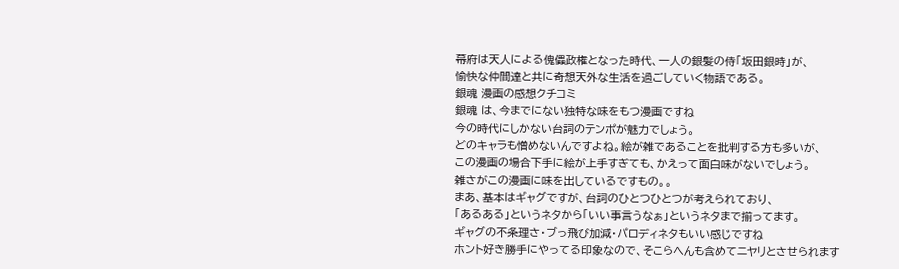幕府は天人による傀儡政権となった時代、一人の銀髪の侍「坂田銀時」が、
愉快な仲間達と共に奇想天外な生活を過ごしていく物語である。
銀魂 漫画の感想クチコミ
銀魂 は、今までにない独特な味をもつ漫画ですね
今の時代にしかない台詞のテンポが魅力でしょう。
どのキャラも憎めないんですよね。絵が雑であることを批判する方も多いが、
この漫画の場合下手に絵が上手すぎても、かえって面白味がないでしょう。
雑さがこの漫画に味を出しているですもの。。
まあ、基本はギャグですが、台詞のひとつひとつが考えられており、
「あるある」というネタから「いい事言うなぁ」というネタまで揃ってます。
ギャグの不条理さ・ブっ飛び加減・パロディネタもいい感じですね
ホント好き勝手にやってる印象なので、そこらへんも含めてニヤリとさせられます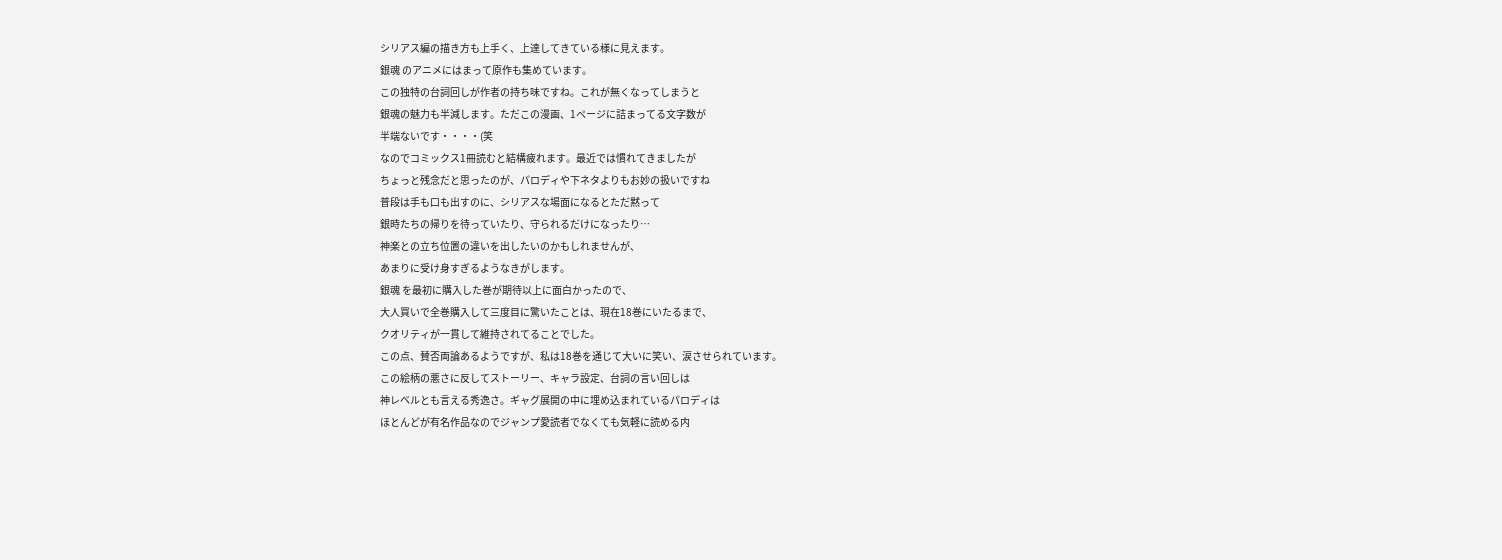シリアス編の描き方も上手く、上達してきている様に見えます。
銀魂 のアニメにはまって原作も集めています。
この独特の台詞回しが作者の持ち味ですね。これが無くなってしまうと
銀魂の魅力も半減します。ただこの漫画、1ページに詰まってる文字数が
半端ないです・・・・(笑
なのでコミックス1冊読むと結構疲れます。最近では慣れてきましたが
ちょっと残念だと思ったのが、パロディや下ネタよりもお妙の扱いですね
普段は手も口も出すのに、シリアスな場面になるとただ黙って
銀時たちの帰りを待っていたり、守られるだけになったり…
神楽との立ち位置の違いを出したいのかもしれませんが、
あまりに受け身すぎるようなきがします。
銀魂 を最初に購入した巻が期待以上に面白かったので、
大人買いで全巻購入して三度目に驚いたことは、現在18巻にいたるまで、
クオリティが一貫して維持されてることでした。
この点、賛否両論あるようですが、私は18巻を通じて大いに笑い、涙させられています。
この絵柄の悪さに反してストーリー、キャラ設定、台詞の言い回しは
神レベルとも言える秀逸さ。ギャグ展開の中に埋め込まれているパロディは
ほとんどが有名作品なのでジャンプ愛読者でなくても気軽に読める内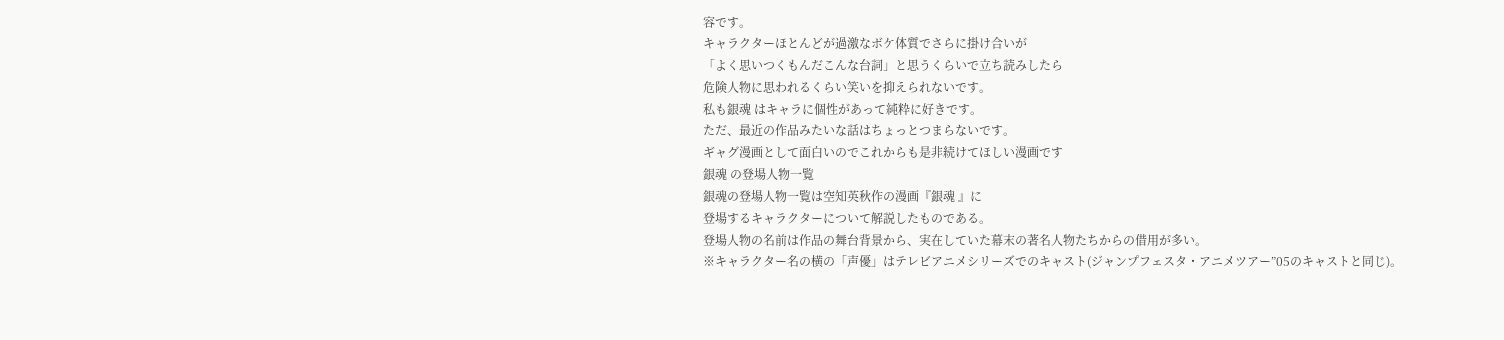容です。
キャラクターほとんどが過激なボケ体質でさらに掛け合いが
「よく思いつくもんだこんな台詞」と思うくらいで立ち読みしたら
危険人物に思われるくらい笑いを抑えられないです。
私も銀魂 はキャラに個性があって純粋に好きです。
ただ、最近の作品みたいな話はちょっとつまらないです。
ギャグ漫画として面白いのでこれからも是非続けてほしい漫画です
銀魂 の登場人物一覧
銀魂の登場人物一覧は空知英秋作の漫画『銀魂 』に
登場するキャラクターについて解説したものである。
登場人物の名前は作品の舞台背景から、実在していた幕末の著名人物たちからの借用が多い。
※キャラクター名の横の「声優」はテレビアニメシリーズでのキャスト(ジャンプフェスタ・アニメツアー”05のキャストと同じ)。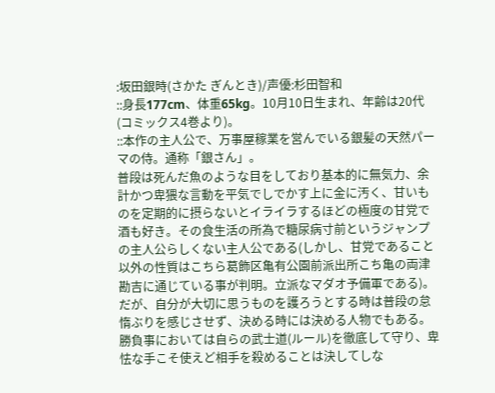:坂田銀時(さかた ぎんとき)/声優:杉田智和
::身長177cm、体重65kg。10月10日生まれ、年齢は20代(コミックス4巻より)。
::本作の主人公で、万事屋稼業を営んでいる銀髪の天然パーマの侍。通称「銀さん」。
普段は死んだ魚のような目をしており基本的に無気力、余計かつ卑猥な言動を平気でしでかす上に金に汚く、甘いものを定期的に摂らないとイライラするほどの極度の甘党で酒も好き。その食生活の所為で糖尿病寸前というジャンプの主人公らしくない主人公である(しかし、甘党であること以外の性質はこちら葛飾区亀有公園前派出所こち亀の両津勘吉に通じている事が判明。立派なマダオ予備軍である)。だが、自分が大切に思うものを護ろうとする時は普段の怠惰ぶりを感じさせず、決める時には決める人物でもある。勝負事においては自らの武士道(ルール)を徹底して守り、卑怯な手こそ使えど相手を殺めることは決してしな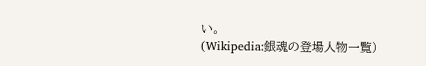い。
(Wikipedia:銀魂の登場人物一覧)